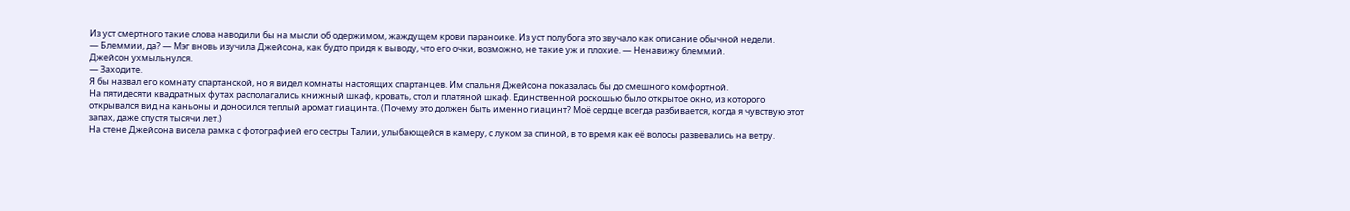Из уст смертного такие слова наводили бы на мысли об одержимом, жаждущем крови параноике. Из уст полубога это звучало как описание обычной недели.
— Блеммии, да? — Мэг вновь изучила Джейсона, как будто придя к выводу, что его очки, возможно, не такие уж и плохие. — Ненавижу блеммий.
Джейсон ухмыльнулся.
— Заходите.
Я бы назвал его комнату спартанской, но я видел комнаты настоящих спартанцев. Им спальня Джейсона показалась бы до смешного комфортной.
На пятидесяти квадратных футах располагались книжный шкаф, кровать, стол и платяной шкаф. Единственной роскошью было открытое окно, из которого открывался вид на каньоны и доносился теплый аромат гиацинта. (Почему это должен быть именно гиацинт? Моё сердце всегда разбивается, когда я чувствую этот запах, даже спустя тысячи лет.)
На стене Джейсона висела рамка с фотографией его сестры Талии, улыбающейся в камеру, с луком за спиной, в то время как её волосы развевались на ветру.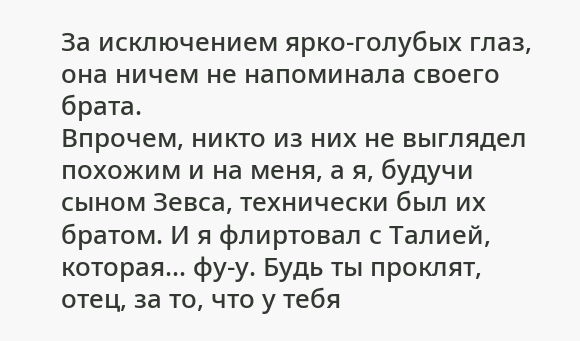За исключением ярко-голубых глаз, она ничем не напоминала своего брата.
Впрочем, никто из них не выглядел похожим и на меня, а я, будучи сыном Зевса, технически был их братом. И я флиртовал с Талией, которая… фу-у. Будь ты проклят, отец, за то, что у тебя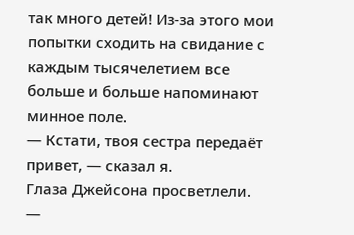так много детей! Из-за этого мои попытки сходить на свидание с каждым тысячелетием все больше и больше напоминают минное поле.
— Кстати, твоя сестра передаёт привет, — сказал я.
Глаза Джейсона просветлели.
—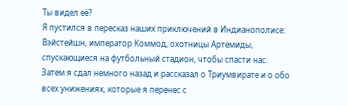Ты видел её?
Я пустился в пересказ наших приключений в Индианополисе: Вэйстейшн, император Коммод, охотницы Артемиды, спускающиеся на футбольный стадион, чтобы спасти нас. Затем я сдал немного назад и рассказал о Триумвирате и о обо всех унижениях, которые я перенес с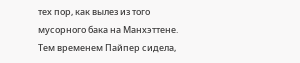тех пор, как вылез из того мусорного бака на Манхэттене.
Тем временем Пайпер сидела,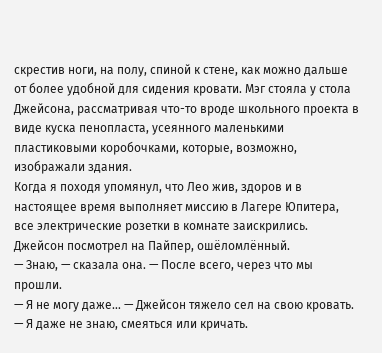скрестив ноги, на полу, спиной к стене, как можно дальше от более удобной для сидения кровати. Мэг стояла у стола Джейсона, рассматривая что-то вроде школьного проекта в виде куска пенопласта, усеянного маленькими пластиковыми коробочками, которые, возможно, изображали здания.
Когда я походя упомянул, что Лео жив, здоров и в настоящее время выполняет миссию в Лагере Юпитера, все электрические розетки в комнате заискрились. Джейсон посмотрел на Пайпер, ошёломлённый.
— Знаю, — сказала она. — После всего, через что мы прошли.
— Я не могу даже… — Джейсон тяжело сел на свою кровать. — Я даже не знаю, смеяться или кричать.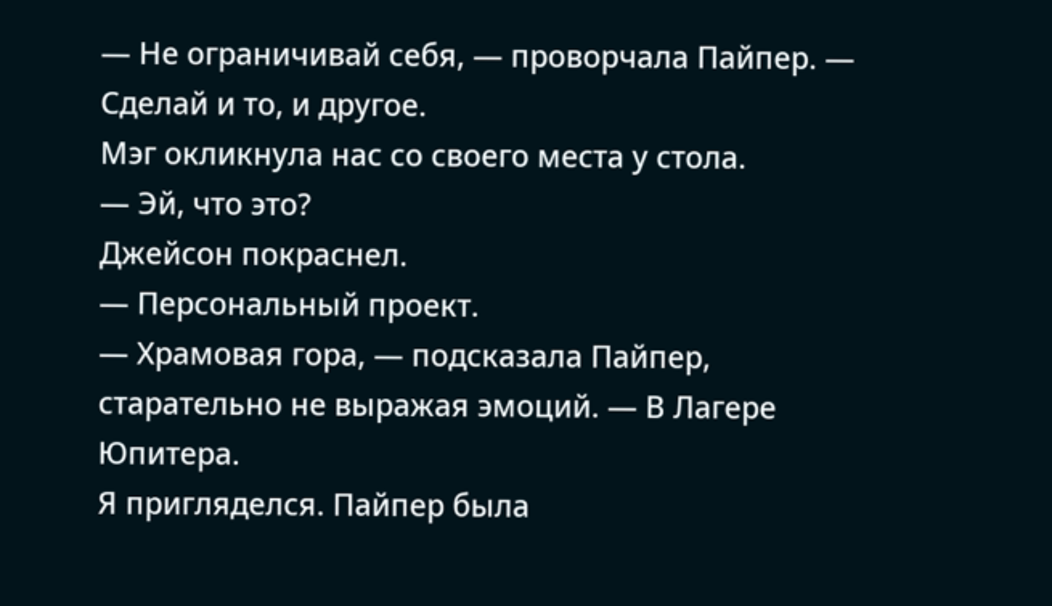— Не ограничивай себя, — проворчала Пайпер. — Сделай и то, и другое.
Мэг окликнула нас со своего места у стола.
— Эй, что это?
Джейсон покраснел.
— Персональный проект.
— Храмовая гора, — подсказала Пайпер, старательно не выражая эмоций. — В Лагере Юпитера.
Я пригляделся. Пайпер была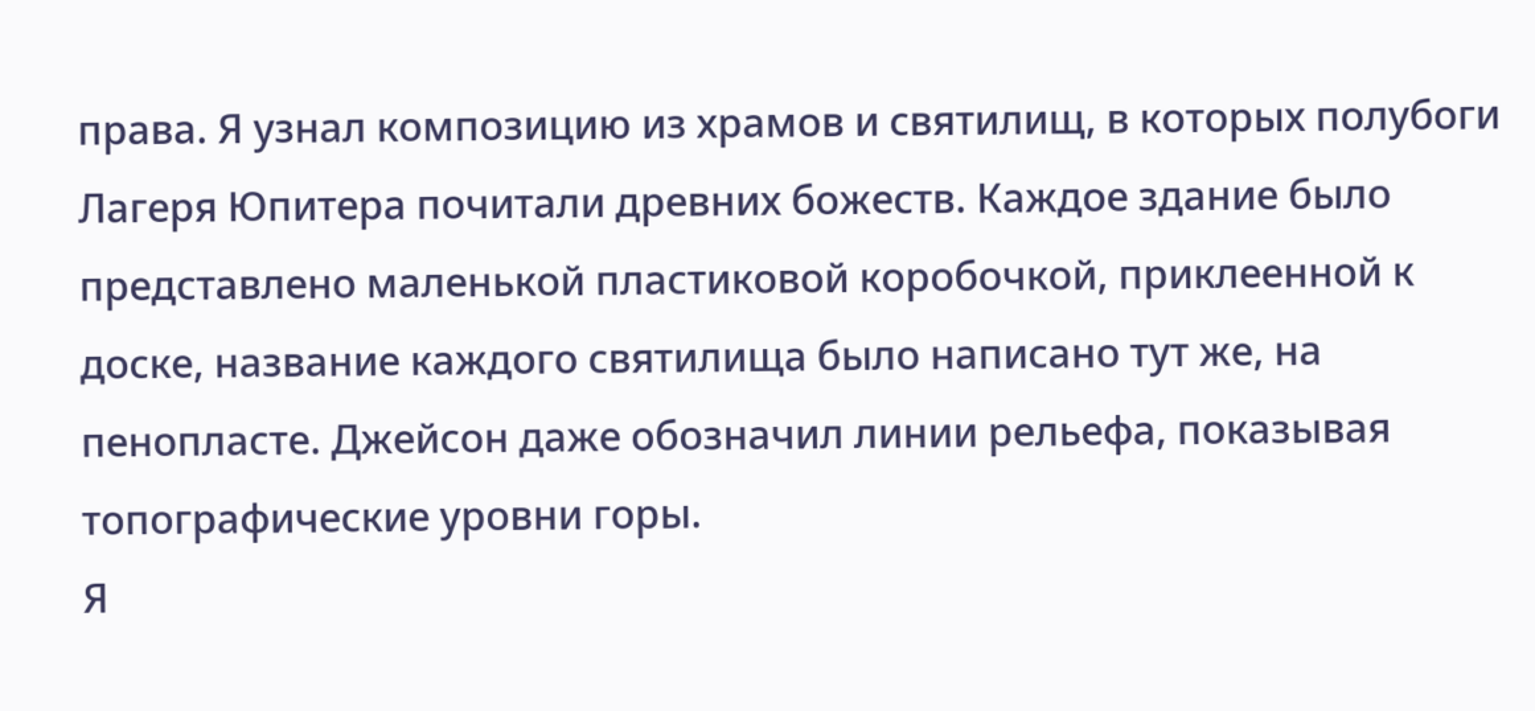права. Я узнал композицию из храмов и святилищ, в которых полубоги Лагеря Юпитера почитали древних божеств. Каждое здание было представлено маленькой пластиковой коробочкой, приклеенной к доске, название каждого святилища было написано тут же, на пенопласте. Джейсон даже обозначил линии рельефа, показывая топографические уровни горы.
Я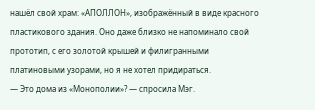нашёл свой храм: «АПОЛЛОН», изображённый в виде красного пластикового здания. Оно даже близко не напоминало свой прототип, с его золотой крышей и филигранными платиновыми узорами, но я не хотел придираться.
— Это дома из «Монополии»? — спросила Мэг.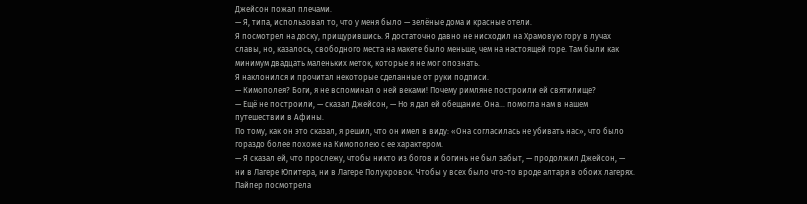Джейсон пожал плечами.
— Я, типа, использовал то, что у меня было — зелёные дома и красные отели.
Я посмотрел на доску, прищурившись. Я достаточно давно не нисходил на Храмовую гору в лучах славы, но, казалось, свободного места на макете было меньше, чем на настоящей горе. Там были как минимум двадцать маленьких меток, которые я не мог опознать.
Я наклонился и прочитал некоторые сделанные от руки подписи.
— Кимополея? Боги, я не вспоминал о ней веками! Почему римляне построили ей святилище?
— Ещё не построили, — сказал Джейсон, — Но я дал ей обещание. Она… помогла нам в нашем путешествии в Афины.
По тому, как он это сказал, я решил, что он имел в виду: «Она согласилась не убивать нас», что было гораздо более похоже на Кимополею с ее характером.
— Я сказал ей, что прослежу, чтобы никто из богов и богинь не был забыт, — продолжил Джейсон, — ни в Лагере Юпитера, ни в Лагере Полукровок. Чтобы у всех было что-то вроде алтаря в обоих лагерях.
Пайпер посмотрела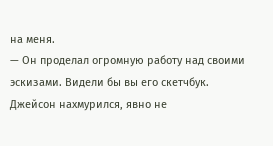на меня.
— Он проделал огромную работу над своими эскизами. Видели бы вы его скетчбук.
Джейсон нахмурился, явно не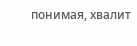понимая, хвалит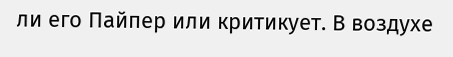ли его Пайпер или критикует. В воздухе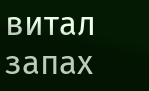витал запах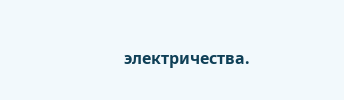электричества.